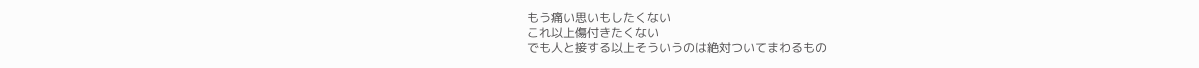もう痛い思いもしたくない
これ以上傷付きたくない
でも人と接する以上そういうのは絶対ついてまわるもの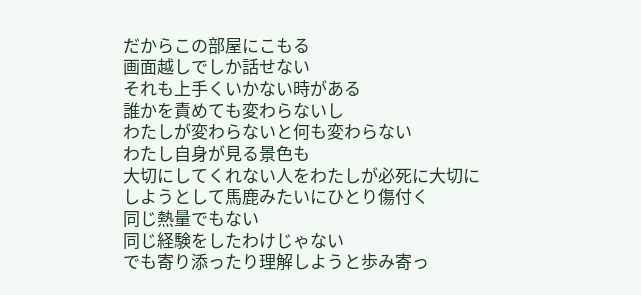だからこの部屋にこもる
画面越しでしか話せない
それも上手くいかない時がある
誰かを責めても変わらないし
わたしが変わらないと何も変わらない
わたし自身が見る景色も
大切にしてくれない人をわたしが必死に大切にしようとして馬鹿みたいにひとり傷付く
同じ熱量でもない
同じ経験をしたわけじゃない
でも寄り添ったり理解しようと歩み寄っ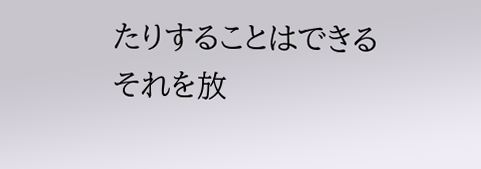たりすることはできる
それを放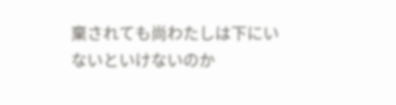棄されても尚わたしは下にいないといけないのか